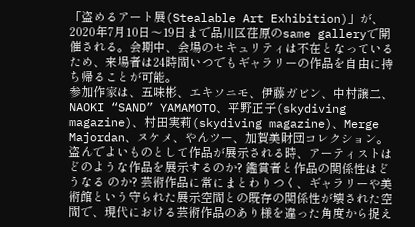「盗めるアート展(Stealable Art Exhibition)」が、2020年7月10日〜19日まで品川区荏原のsame galleryで開催される。会期中、会場のセキュリティは不在となっているため、来場者は24時間いつでもギャラリーの作品を自由に持ち帰ることが可能。
参加作家は、五味彬、エキソニモ、伊藤ガビン、中村譲二、NAOKI “SAND” YAMAMOTO、平野正子(skydiving magazine)、村田実莉(skydiving magazine)、Merge Majordan、ヌケメ、やんツー、加賀美財団コレクション。
盗んでよいものとして作品が展示される時、アーティストはどのような作品を展示するのか? 鑑賞者と作品の関係性はどうなる のか? 芸術作品に常にまとわりつく、ギャラリーや美術館という守られた展示空間との既存の関係性が壊された空間で、現代における芸術作品のあり様を違った角度から捉え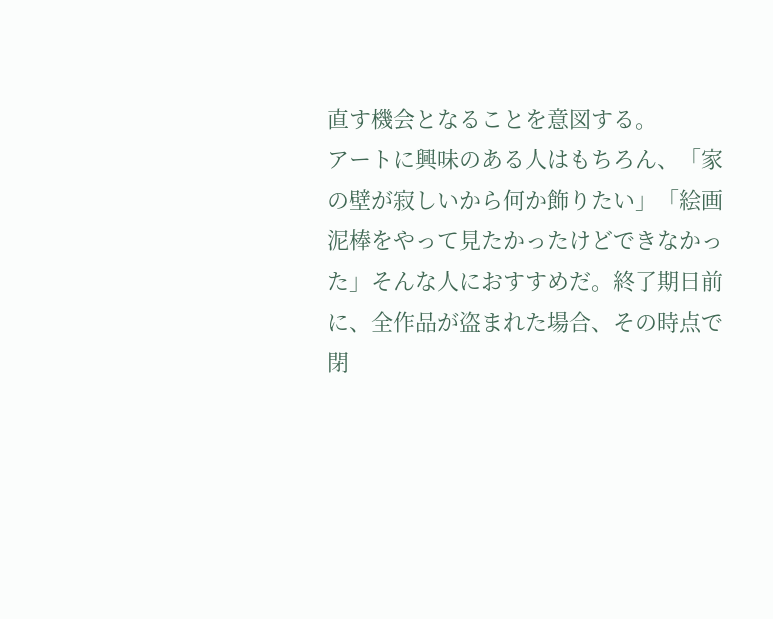直す機会となることを意図する。
アートに興味のある人はもちろん、「家の壁が寂しいから何か飾りたい」「絵画泥棒をやって見たかったけどできなかった」そんな人におすすめだ。終了期日前に、全作品が盗まれた場合、その時点で閉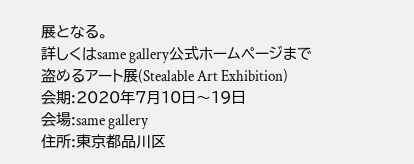展となる。
詳しくはsame gallery公式ホームページまで
盗めるアート展(Stealable Art Exhibition)
会期:2020年7月10日〜19日
会場:same gallery
住所:東京都品川区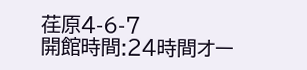荏原4-6-7
開館時間:24時間オー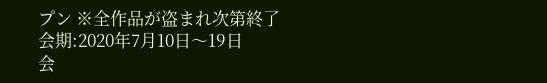プン ※全作品が盗まれ次第終了
会期:2020年7月10日〜19日
会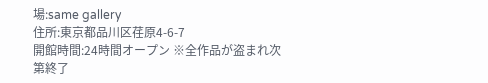場:same gallery
住所:東京都品川区荏原4-6-7
開館時間:24時間オープン ※全作品が盗まれ次第終了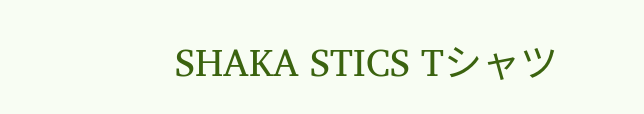SHAKA STICS Tシャツ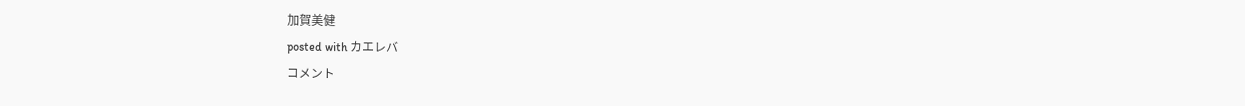加賀美健
posted with カエレバ
コメント